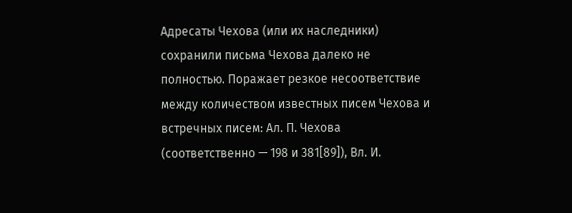Адресаты Чехова (или их наследники) сохранили письма Чехова далеко не полностью. Поражает резкое несоответствие между количеством известных писем Чехова и встречных писем: Ал. П. Чехова (соответственно — 198 и 381[89]), Вл. И.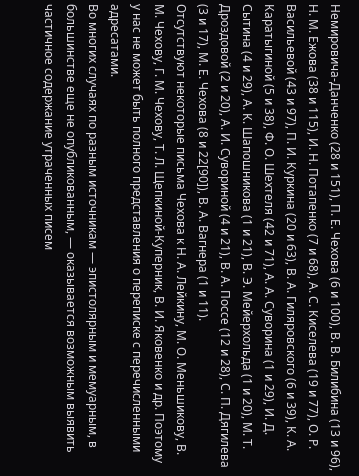Немировича-Данченко (28 и 151), П. Е. Чехова (6 и 100), В. В. Билибина (13 и 96), Н. М. Ежова (38 и 115), И. Н. Потапенко (7 и 68), А. С. Киселева (19 и 77), О. Р. Васильевой (43 и 97), П. И. Куркина (20 и 63), В. А. Гиляровского (6 и 39), К. А. Каратыгиной (5 и 38), Ф. О. Шехтеля (42 и 71), А. А. Суворина (1 и 29), И. Д. Сытина (4 и 29), А. К. Шапошникова (1 и 21), В. Э. Мейерхольда (1 и 20), М. Т. Дроздовой (2 и 20), А. И. Сувориной (4 и 21), В. А. Поссе (12 и 28), С. П. Дягилева (3 и 17), М. Е. Чехова (8 и 22[90]), В. А. Вагнера (1 и 11).
Отсутствуют некоторые письма Чехова к Н. А. Лейкину, М. О. Меньшикову, В. М. Чехову, Г. М. Чехову, Т. Л. Щепкиной-Куперник, В. И. Яковенко и др. Поэтому у нас не может быть полного представления о переписке с перечисленными адресатами.
Во многих случаях по разным источникам — эпистолярным и мемуарным, в большинстве еще не опубликованным, — оказывается возможным выявить частичное содержание утраченных писем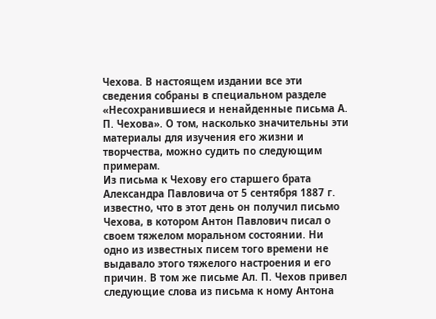Чехова. В настоящем издании все эти сведения собраны в специальном разделе «Несохранившиеся и ненайденные письма А. П. Чехова». О том, насколько значительны эти материалы для изучения его жизни и творчества, можно судить по следующим примерам.
Из письма к Чехову его старшего брата Александра Павловича от 5 сентября 1887 г. известно, что в этот день он получил письмо Чехова, в котором Антон Павлович писал о своем тяжелом моральном состоянии. Ни одно из известных писем того времени не выдавало этого тяжелого настроения и его причин. В том же письме Ал. П. Чехов привел следующие слова из письма к ному Антона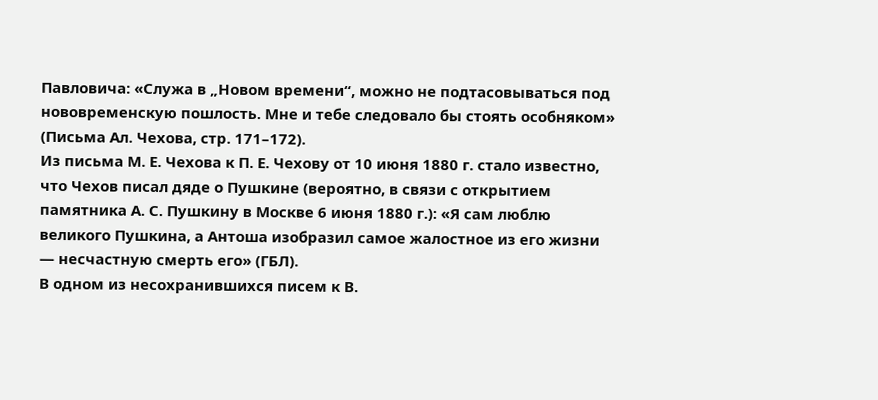Павловича: «Служа в „Новом времени“, можно не подтасовываться под нововременскую пошлость. Мне и тебе следовало бы стоять особняком» (Письма Ал. Чехова, стр. 171–172).
Из письма М. Е. Чехова к П. Е. Чехову от 10 июня 1880 г. стало известно, что Чехов писал дяде о Пушкине (вероятно, в связи с открытием памятника А. С. Пушкину в Москве 6 июня 1880 г.): «Я сам люблю великого Пушкина, а Антоша изобразил самое жалостное из его жизни — несчастную смерть его» (ГБЛ).
В одном из несохранившихся писем к В.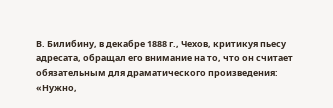В. Билибину, в декабре 1888 г., Чехов, критикуя пьесу адресата, обращал его внимание на то, что он считает обязательным для драматического произведения: «Нужно,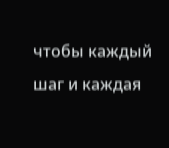чтобы каждый шаг и каждая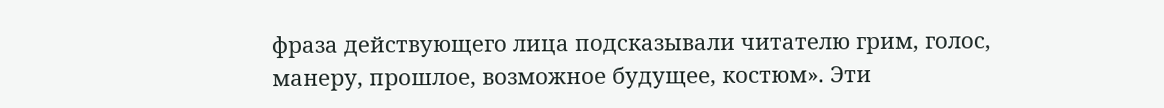фраза действующего лица подсказывали читателю грим, голос, манеру, прошлое, возможное будущее, костюм». Эти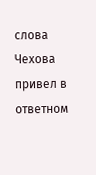слова Чехова привел в ответном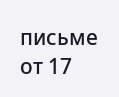письме от 17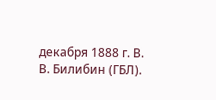декабря 1888 г. В. В. Билибин (ГБЛ).